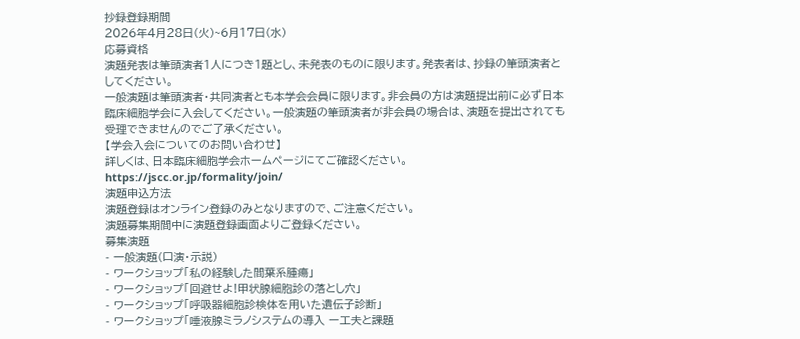抄録登録期間
2026年4月28日(火)~6月17日(水)
応募資格
演題発表は筆頭演者1⼈につき1題とし、未発表のものに限ります。発表者は、抄録の筆頭演者としてください。
⼀般演題は筆頭演者・共同演者とも本学会会員に限ります。⾮会員の⽅は演題提出前に必ず⽇本臨床細胞学会に⼊会してください。⼀般演題の筆頭演者が⾮会員の場合は、演題を提出されても受理できませんのでご了承ください。
【学会⼊会についてのお問い合わせ】
詳しくは、⽇本臨床細胞学会ホームページにてご確認ください。
https://jscc.or.jp/formality/join/
演題申込⽅法
演題登録はオンライン登録のみとなりますので、ご注意ください。
演題募集期間中に演題登録画⾯よりご登録ください。
募集演題
- ⼀般演題(口演・示説)
- ワークショップ「私の経験した間葉系腫瘍」
- ワークショップ「回避せよ!甲状腺細胞診の落とし穴」
- ワークショップ「呼吸器細胞診検体を用いた遺伝子診断」
- ワークショップ「唾液腺ミラノシステムの導入 ー工夫と課題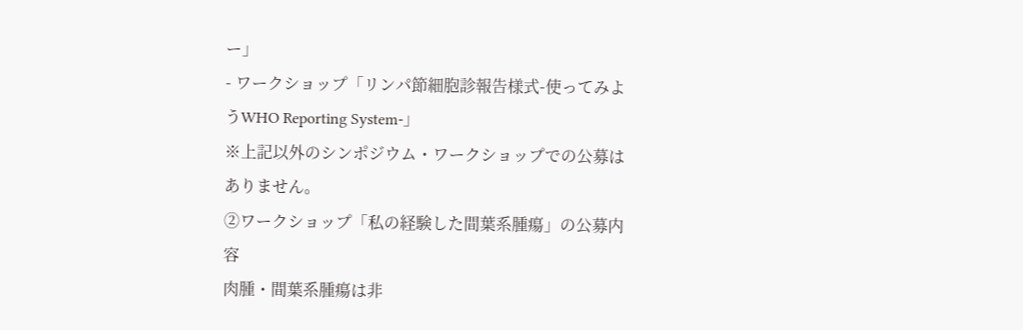ー」
- ワークショップ「リンパ節細胞診報告様式-使ってみようWHO Reporting System-」
※上記以外のシンポジウム・ワークショップでの公募はありません。
②ワークショップ「私の経験した間葉系腫瘍」の公募内容
肉腫・間葉系腫瘍は非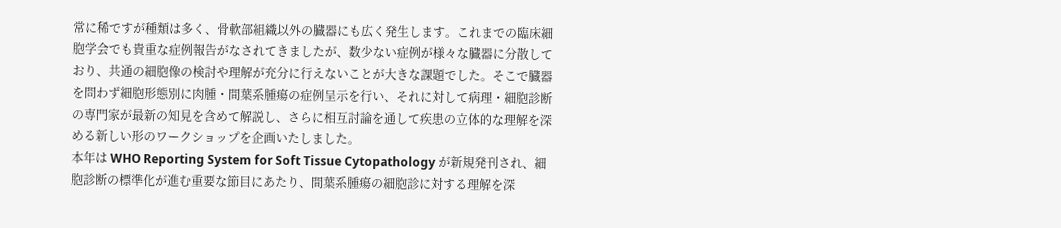常に稀ですが種類は多く、骨軟部組織以外の臓器にも広く発生します。これまでの臨床細胞学会でも貴重な症例報告がなされてきましたが、数少ない症例が様々な臓器に分散しており、共通の細胞像の検討や理解が充分に行えないことが大きな課題でした。そこで臓器を問わず細胞形態別に肉腫・間葉系腫瘍の症例呈示を行い、それに対して病理・細胞診断の専門家が最新の知見を含めて解説し、さらに相互討論を通して疾患の立体的な理解を深める新しい形のワークショップを企画いたしました。
本年は WHO Reporting System for Soft Tissue Cytopathology が新規発刊され、細胞診断の標準化が進む重要な節目にあたり、間葉系腫瘍の細胞診に対する理解を深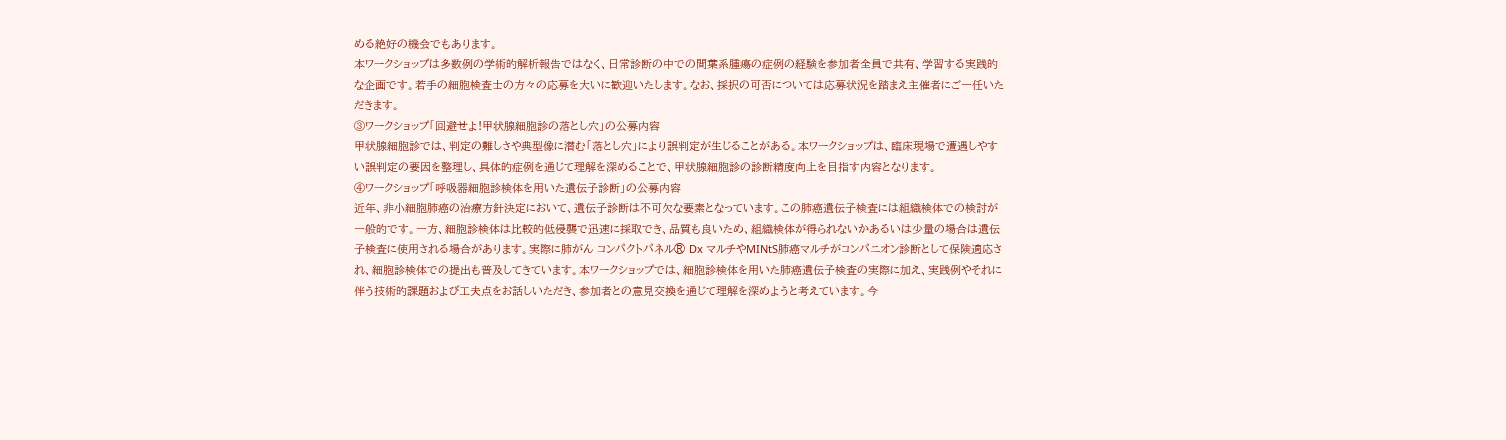める絶好の機会でもあります。
本ワークショップは多数例の学術的解析報告ではなく、日常診断の中での間葉系腫瘍の症例の経験を参加者全員で共有、学習する実践的な企画です。若手の細胞検査士の方々の応募を大いに歓迎いたします。なお、採択の可否については応募状況を踏まえ主催者にご一任いただきます。
③ワークショップ「回避せよ!甲状腺細胞診の落とし穴」の公募内容
甲状腺細胞診では、判定の難しさや典型像に潜む「落とし穴」により誤判定が生じることがある。本ワークショップは、臨床現場で遭遇しやすい誤判定の要因を整理し、具体的症例を通じて理解を深めることで、甲状腺細胞診の診断精度向上を目指す内容となります。
④ワークショップ「呼吸器細胞診検体を用いた遺伝子診断」の公募内容
近年、非小細胞肺癌の治療方針決定において、遺伝子診断は不可欠な要素となっています。この肺癌遺伝子検査には組織検体での検討が一般的です。一方、細胞診検体は比較的低侵襲で迅速に採取でき、品質も良いため、組織検体が得られないかあるいは少量の場合は遺伝子検査に使用される場合があります。実際に肺がん コンパクトパネル® Dx マルチやMINtS肺癌マルチがコンパニオン診断として保険適応され、細胞診検体での提出も普及してきています。本ワークショップでは、細胞診検体を用いた肺癌遺伝子検査の実際に加え、実践例やそれに伴う技術的課題および工夫点をお話しいただき、参加者との意見交換を通じて理解を深めようと考えています。今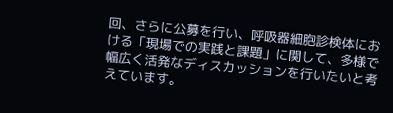回、さらに公募を行い、呼吸器細胞診検体における「現場での実践と課題」に関して、多様で幅広く活発なディスカッションを行いたいと考えています。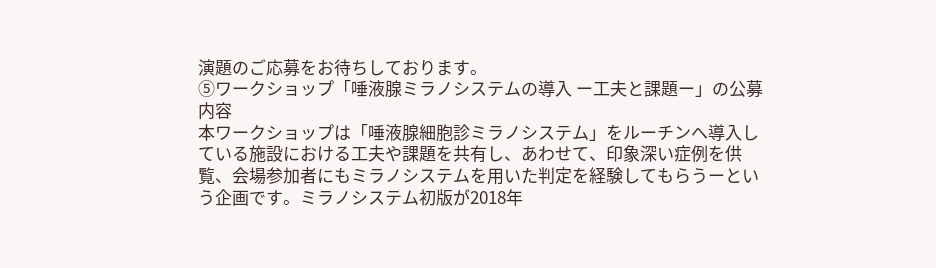演題のご応募をお待ちしております。
⑤ワークショップ「唾液腺ミラノシステムの導入 ー工夫と課題ー」の公募内容
本ワークショップは「唾液腺細胞診ミラノシステム」をルーチンへ導入している施設における工夫や課題を共有し、あわせて、印象深い症例を供覧、会場参加者にもミラノシステムを用いた判定を経験してもらうーという企画です。ミラノシステム初版が2018年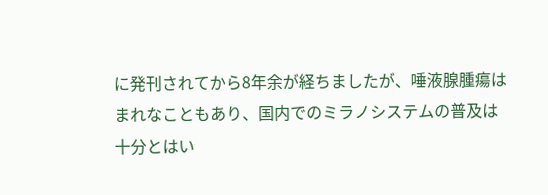に発刊されてから8年余が経ちましたが、唾液腺腫瘍はまれなこともあり、国内でのミラノシステムの普及は十分とはい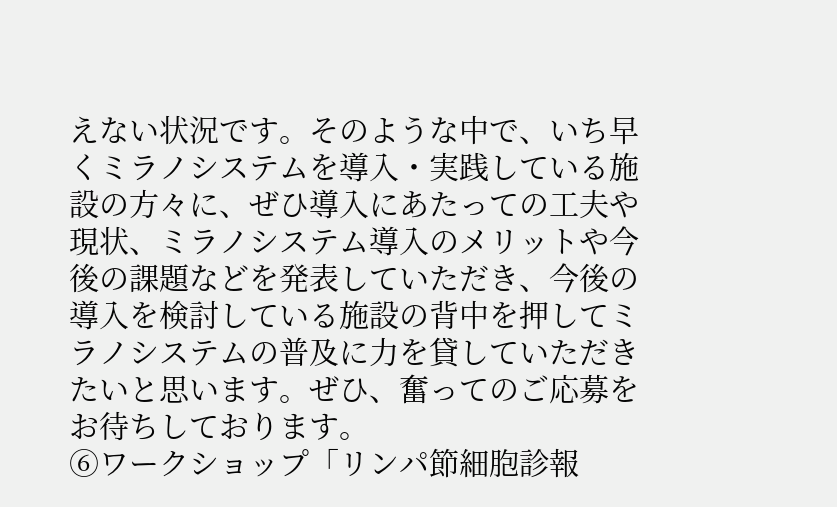えない状況です。そのような中で、いち早くミラノシステムを導入・実践している施設の方々に、ぜひ導入にあたっての工夫や現状、ミラノシステム導入のメリットや今後の課題などを発表していただき、今後の導入を検討している施設の背中を押してミラノシステムの普及に力を貸していただきたいと思います。ぜひ、奮ってのご応募をお待ちしております。
⑥ワークショップ「リンパ節細胞診報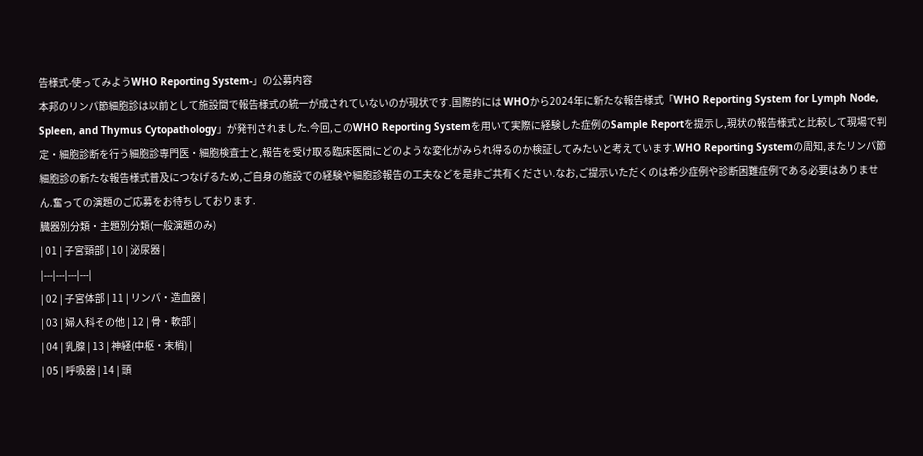告様式-使ってみようWHO Reporting System-」の公募内容
本邦のリンパ節細胞診は以前として施設間で報告様式の統一が成されていないのが現状です.国際的には WHOから2024年に新たな報告様式「WHO Reporting System for Lymph Node, Spleen, and Thymus Cytopathology」が発刊されました.今回,このWHO Reporting Systemを用いて実際に経験した症例のSample Reportを提示し,現状の報告様式と比較して現場で判定・細胞診断を行う細胞診専門医・細胞検査士と,報告を受け取る臨床医間にどのような変化がみられ得るのか検証してみたいと考えています.WHO Reporting Systemの周知,またリンパ節細胞診の新たな報告様式普及につなげるため,ご自身の施設での経験や細胞診報告の工夫などを是非ご共有ください.なお,ご提示いただくのは希少症例や診断困難症例である必要はありません.奮っての演題のご応募をお待ちしております.
臓器別分類・主題別分類(⼀般演題のみ)
| 01 | ⼦宮頸部 | 10 | 泌尿器 |
|---|---|---|---|
| 02 | ⼦宮体部 | 11 | リンパ・造⾎器 |
| 03 | 婦⼈科その他 | 12 | ⾻・軟部 |
| 04 | 乳腺 | 13 | 神経(中枢・末梢) |
| 05 | 呼吸器 | 14 | 頭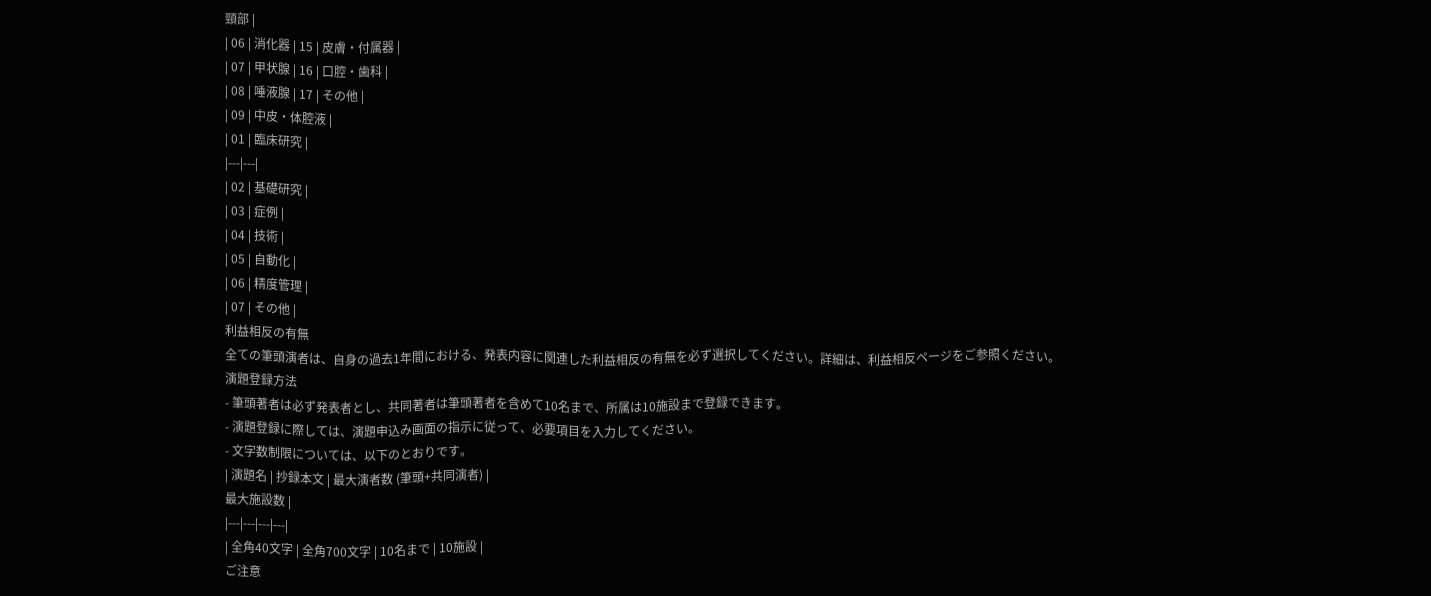頸部 |
| 06 | 消化器 | 15 | ⽪膚・付属器 |
| 07 | 甲状腺 | 16 | ⼝腔・⻭科 |
| 08 | 唾液腺 | 17 | その他 |
| 09 | 中⽪・体腔液 |
| 01 | 臨床研究 |
|---|---|
| 02 | 基礎研究 |
| 03 | 症例 |
| 04 | 技術 |
| 05 | ⾃動化 |
| 06 | 精度管理 |
| 07 | その他 |
利益相反の有無
全ての筆頭演者は、⾃⾝の過去1年間における、発表内容に関連した利益相反の有無を必ず選択してください。詳細は、利益相反ページをご参照ください。
演題登録⽅法
- 筆頭著者は必ず発表者とし、共同著者は筆頭著者を含めて10名まで、所属は10施設まで登録できます。
- 演題登録に際しては、演題申込み画⾯の指⽰に従って、必要項⽬を⼊⼒してください。
- ⽂字数制限については、以下のとおりです。
| 演題名 | 抄録本⽂ | 最⼤演者数 (筆頭+共同演者) |
最⼤施設数 |
|---|---|---|---|
| 全⾓40⽂字 | 全⾓700⽂字 | 10名まで | 10施設 |
ご注意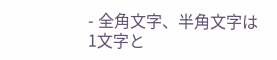- 全⾓⽂字、半⾓⽂字は1⽂字と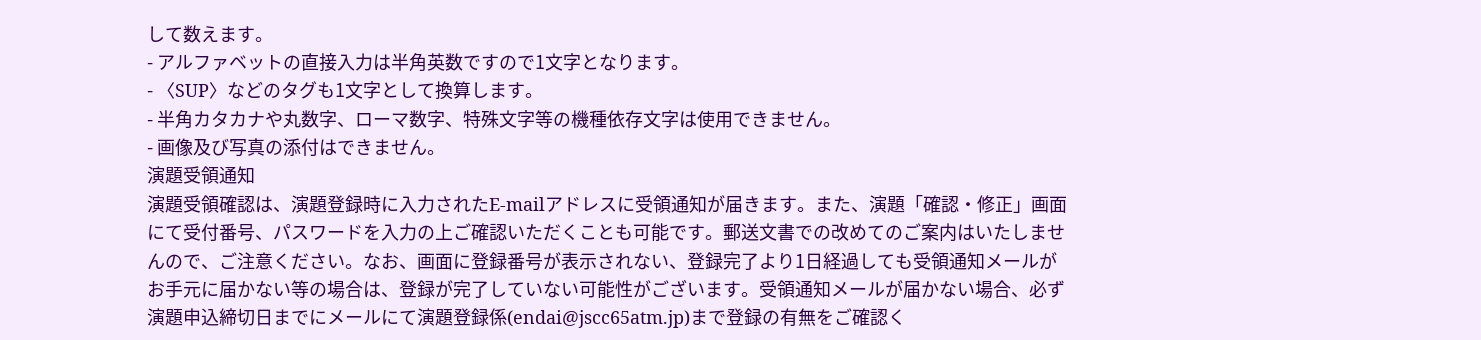して数えます。
- アルファベットの直接⼊⼒は半⾓英数ですので1⽂字となります。
- 〈SUP〉などのタグも1⽂字として換算します。
- 半⾓カタカナや丸数字、ローマ数字、特殊⽂字等の機種依存⽂字は使⽤できません。
- 画像及び写真の添付はできません。
演題受領通知
演題受領確認は、演題登録時に⼊⼒されたE-mailアドレスに受領通知が届きます。また、演題「確認・修正」画⾯にて受付番号、パスワードを⼊⼒の上ご確認いただくことも可能です。郵送⽂書での改めてのご案内はいたしませんので、ご注意ください。なお、画⾯に登録番号が表⽰されない、登録完了より1⽇経過しても受領通知メールがお⼿元に届かない等の場合は、登録が完了していない可能性がございます。受領通知メールが届かない場合、必ず演題申込締切⽇までにメールにて演題登録係(endai@jscc65atm.jp)まで登録の有無をご確認く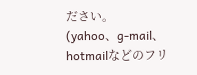ださい。
(yahoo、g-mail、hotmailなどのフリ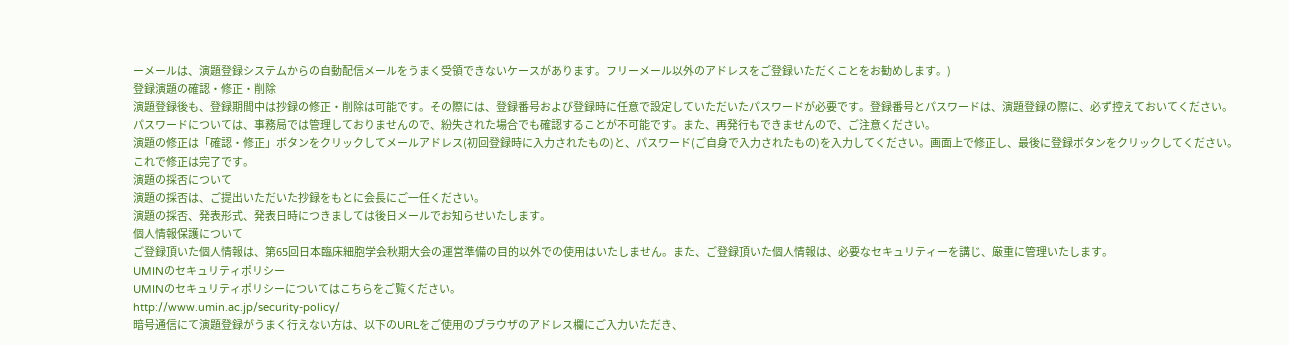ーメールは、演題登録システムからの⾃動配信メールをうまく受領できないケースがあります。フリーメール以外のアドレスをご登録いただくことをお勧めします。)
登録演題の確認・修正・削除
演題登録後も、登録期間中は抄録の修正・削除は可能です。その際には、登録番号および登録時に任意で設定していただいたパスワードが必要です。登録番号とパスワードは、演題登録の際に、必ず控えておいてください。パスワードについては、事務局では管理しておりませんので、紛失された場合でも確認することが不可能です。また、再発⾏もできませんので、ご注意ください。
演題の修正は「確認・修正」ボタンをクリックしてメールアドレス(初回登録時に⼊⼒されたもの)と、パスワード(ご⾃⾝で⼊⼒されたもの)を⼊⼒してください。画⾯上で修正し、最後に登録ボタンをクリックしてください。これで修正は完了です。
演題の採否について
演題の採否は、ご提出いただいた抄録をもとに会⻑にご⼀任ください。
演題の採否、発表形式、発表⽇時につきましては後⽇メールでお知らせいたします。
個⼈情報保護について
ご登録頂いた個⼈情報は、第65回⽇本臨床細胞学会秋期⼤会の運営準備の⽬的以外での使⽤はいたしません。また、ご登録頂いた個⼈情報は、必要なセキュリティーを講じ、厳重に管理いたします。
UMINのセキュリティポリシー
UMINのセキュリティポリシーについてはこちらをご覧ください。
http://www.umin.ac.jp/security-policy/
暗号通信にて演題登録がうまく行えない方は、以下のURLをご使用のブラウザのアドレス欄にご入力いただき、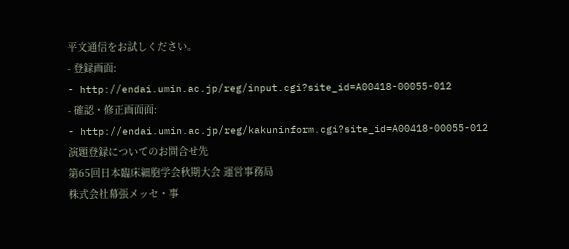平文通信をお試しください。
- 登録画⾯:
- http://endai.umin.ac.jp/reg/input.cgi?site_id=A00418-00055-012
- 確認・修正画⾯⾯:
- http://endai.umin.ac.jp/reg/kakuninform.cgi?site_id=A00418-00055-012
演題登録についてのお問合せ先
第65回⽇本臨床細胞学会秋期⼤会 運営事務局
株式会社幕張メッセ・事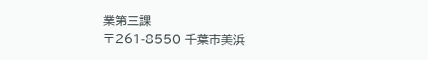業第三課
〒261-8550 千葉市美浜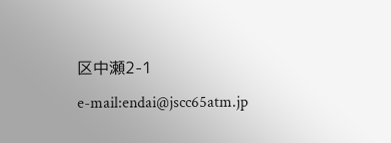区中瀬2-1
e-mail:endai@jscc65atm.jp